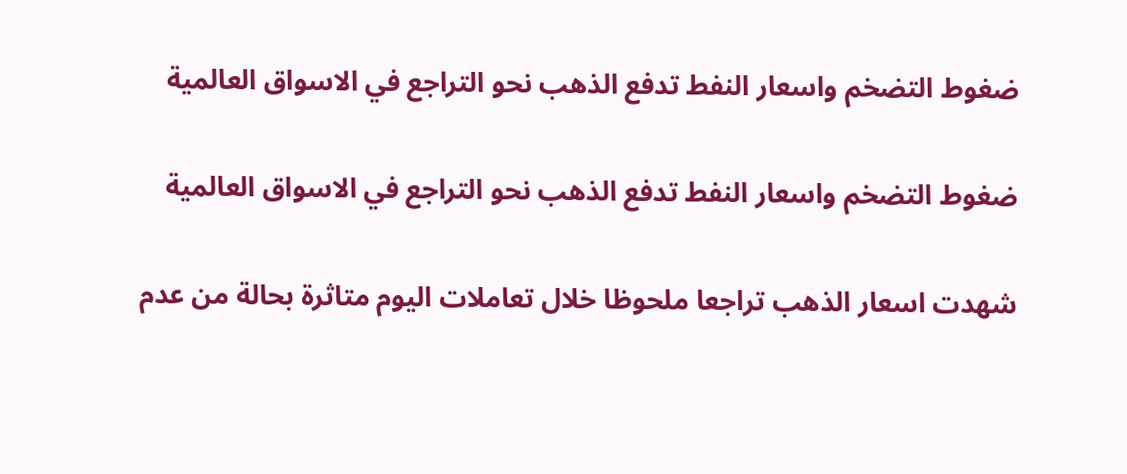ضغوط التضخم واسعار النفط تدفع الذهب نحو التراجع في الاسواق العالمية

ضغوط التضخم واسعار النفط تدفع الذهب نحو التراجع في الاسواق العالمية

شهدت اسعار الذهب تراجعا ملحوظا خلال تعاملات اليوم متاثرة بحالة من عدم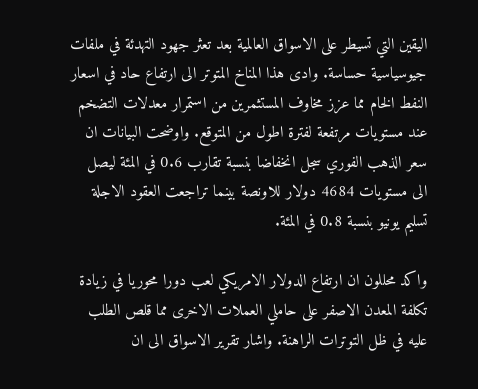اليقين التي تسيطر على الاسواق العالمية بعد تعثر جهود التهدئة في ملفات جيوسياسية حساسة. وادى هذا المناخ المتوتر الى ارتفاع حاد في اسعار النفط الخام مما عزز مخاوف المستثمرين من استمرار معدلات التضخم عند مستويات مرتفعة لفترة اطول من المتوقع. واوضحت البيانات ان سعر الذهب الفوري سجل انخفاضا بنسبة تقارب 0.6 في المئة ليصل الى مستويات 4684 دولار للاونصة بينما تراجعت العقود الاجلة تسليم يونيو بنسبة 0.8 في المئة.

واكد محللون ان ارتفاع الدولار الامريكي لعب دورا محوريا في زيادة تكلفة المعدن الاصفر على حاملي العملات الاخرى مما قلص الطلب عليه في ظل التوترات الراهنة. واشار تقرير الاسواق الى ان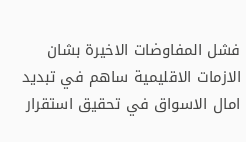فشل المفاوضات الاخيرة بشان الازمات الاقليمية ساهم في تبديد امال الاسواق في تحقيق استقرار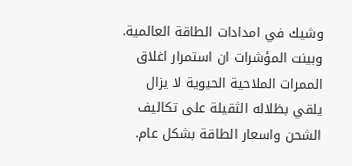وشيك في امدادات الطاقة العالمية. وبينت المؤشرات ان استمرار اغلاق الممرات الملاحية الحيوية لا يزال يلقي بظلاله الثقيلة على تكاليف الشحن واسعار الطاقة بشكل عام.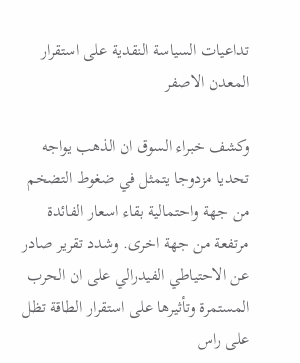تداعيات السياسة النقدية على استقرار المعدن الاصفر

وكشف خبراء السوق ان الذهب يواجه تحديا مزدوجا يتمثل في ضغوط التضخم من جهة واحتمالية بقاء اسعار الفائدة مرتفعة من جهة اخرى. وشدد تقرير صادر عن الاحتياطي الفيدرالي على ان الحرب المستمرة وتأثيرها على استقرار الطاقة تظل على راس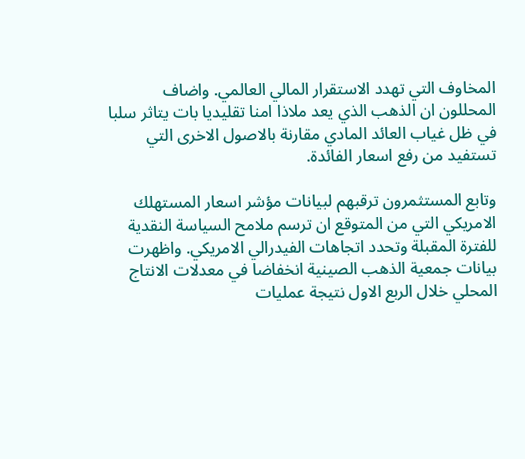المخاوف التي تهدد الاستقرار المالي العالمي. واضاف المحللون ان الذهب الذي يعد ملاذا امنا تقليديا بات يتاثر سلبا في ظل غياب العائد المادي مقارنة بالاصول الاخرى التي تستفيد من رفع اسعار الفائدة.

وتابع المستثمرون ترقبهم لبيانات مؤشر اسعار المستهلك الامريكي التي من المتوقع ان ترسم ملامح السياسة النقدية للفترة المقبلة وتحدد اتجاهات الفيدرالي الامريكي. واظهرت بيانات جمعية الذهب الصينية انخفاضا في معدلات الانتاج المحلي خلال الربع الاول نتيجة عمليات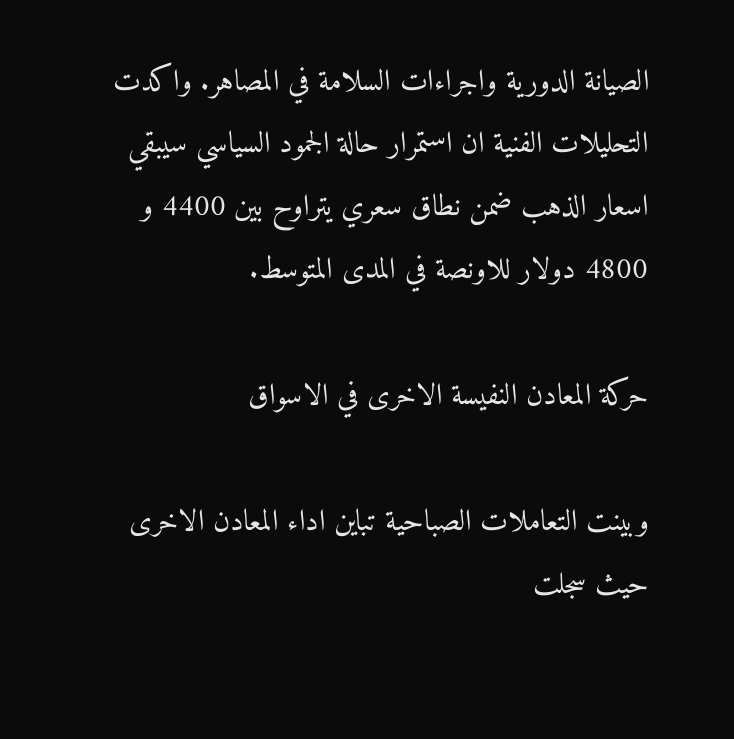الصيانة الدورية واجراءات السلامة في المصاهر. واكدت التحليلات الفنية ان استمرار حالة الجمود السياسي سيبقي اسعار الذهب ضمن نطاق سعري يتراوح بين 4400 و 4800 دولار للاونصة في المدى المتوسط.

حركة المعادن النفيسة الاخرى في الاسواق

وبينت التعاملات الصباحية تباين اداء المعادن الاخرى حيث سجلت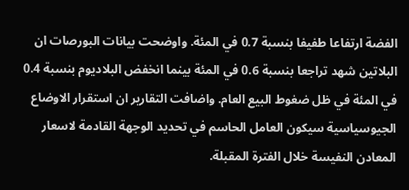الفضة ارتفاعا طفيفا بنسبة 0.7 في المئة. واوضحت بيانات البورصات ان البلاتين شهد تراجعا بنسبة 0.6 في المئة بينما انخفض البلاديوم بنسبة 0.4 في المئة في ظل ضغوط البيع العام. واضافت التقارير ان استقرار الاوضاع الجيوسياسية سيكون العامل الحاسم في تحديد الوجهة القادمة لاسعار المعادن النفيسة خلال الفترة المقبلة.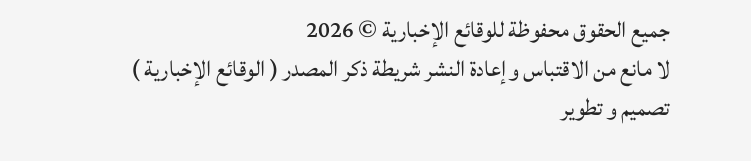جميع الحقوق محفوظة للوقائع الإخبارية © 2026
لا مانع من الاقتباس وإعادة النشر شريطة ذكر المصدر ( الوقائع الإخبارية )
تصميم و تطوير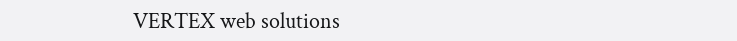VERTEX web solutions